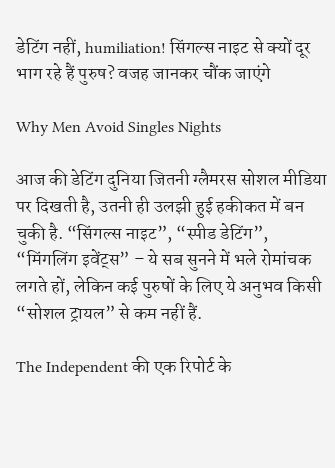डेटिंग नहीं, humiliation! सिंगल्स नाइट से क्यों दूर भाग रहे हैं पुरुष? वजह जानकर चौंक जाएंगे

Why Men Avoid Singles Nights

आज की डेटिंग दुनिया जितनी ग्लैमरस सोशल मीडिया पर दिखती है, उतनी ही उलझी हुई हकीकत में बन चुकी है. “सिंगल्स नाइट”, “स्पीड डेटिंग”, “मिंगलिंग इवेंट्स” – ये सब सुनने में भले रोमांचक लगते हों, लेकिन कई पुरुषों के लिए ये अनुभव किसी “सोशल ट्रायल” से कम नहीं हैं.

The Independent की एक रिपोर्ट के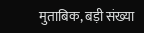मुताबिक, बड़ी संख्या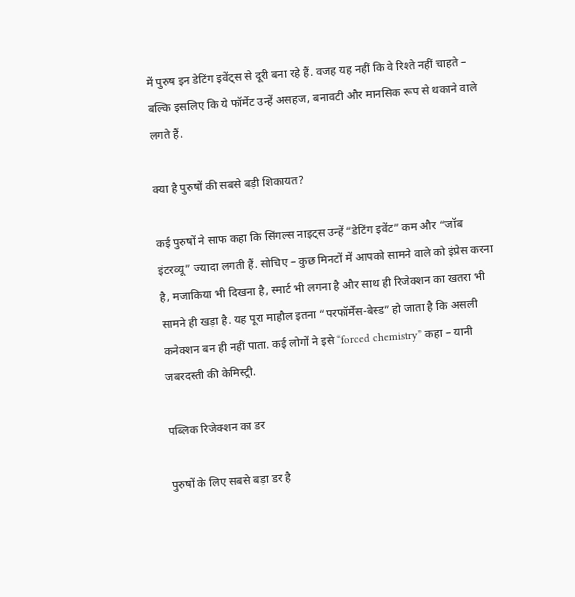में पुरुष इन डेटिंग इवेंट्स से दूरी बना रहे हैं. वजह यह नहीं कि वे रिश्ते नहीं चाहते – बल्कि इसलिए कि ये फॉर्मेट उन्हें असहज, बनावटी और मानसिक रूप से थकाने वाले लगते हैं.

क्‍या है पुरुषों की सबसे बड़ी शिकायत?

कई पुरुषों ने साफ कहा कि सिंगल्स नाइट्स उन्हें “डेटिंग इवेंट” कम और “जॉब इंटरव्यू” ज्यादा लगती हैं. सोचिए – कुछ मिनटों में आपको सामने वाले को इंप्रेस करना है, मजाकिया भी दिखना है, स्मार्ट भी लगना है और साथ ही रिजेक्शन का खतरा भी सामने ही खड़ा है. यह पूरा माहौल इतना “परफॉर्मेंस-बेस्ड” हो जाता है कि असली कनेक्शन बन ही नहीं पाता. कई लोगों ने इसे “forced chemistry” कहा – यानी जबरदस्ती की केमिस्ट्री.

पब्लिक रिजेक्शन का डर

पुरुषों के लिए सबसे बड़ा डर है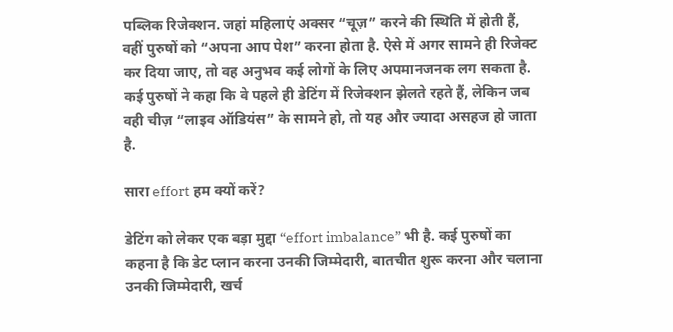पब्लिक रिजेक्शन. जहां महिलाएं अक्सर “चूज़” करने की स्थिति में होती हैं, वहीं पुरुषों को “अपना आप पेश” करना होता है. ऐसे में अगर सामने ही रिजेक्ट कर दिया जाए, तो वह अनुभव कई लोगों के लिए अपमानजनक लग सकता है. कई पुरुषों ने कहा कि वे पहले ही डेटिंग में रिजेक्शन झेलते रहते हैं, लेकिन जब वही चीज़ “लाइव ऑडियंस” के सामने हो, तो यह और ज्यादा असहज हो जाता है.

सारा effort हम क्यों करें?

डेटिंग को लेकर एक बड़ा मुद्दा “effort imbalance” भी है. कई पुरुषों का कहना है कि डेट प्लान करना उनकी जिम्मेदारी, बातचीत शुरू करना और चलाना उनकी जिम्मेदारी, खर्च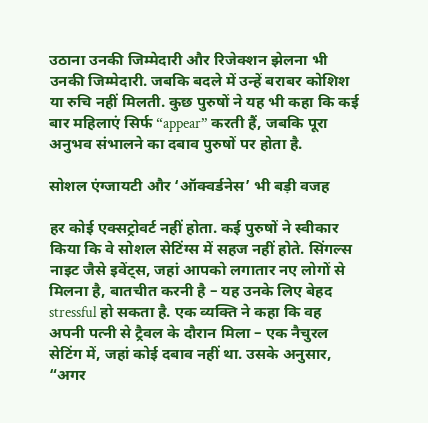उठाना उनकी जिम्मेदारी और रिजेक्शन झेलना भी उनकी जिम्मेदारी. जबकि बदले में उन्हें बराबर कोशिश या रुचि नहीं मिलती. कुछ पुरुषों ने यह भी कहा कि कई बार महिलाएं सिर्फ “appear” करती हैं, जबकि पूरा अनुभव संभालने का दबाव पुरुषों पर होता है.

सोशल एंग्जायटी और ‘ऑक्वर्डनेस’ भी बड़ी वजह

हर कोई एक्सट्रोवर्ट नहीं होता. कई पुरुषों ने स्वीकार किया कि वे सोशल सेटिंग्स में सहज नहीं होते. सिंगल्स नाइट जैसे इवेंट्स, जहां आपको लगातार नए लोगों से मिलना है, बातचीत करनी है – यह उनके लिए बेहद stressful हो सकता है. एक व्यक्ति ने कहा कि वह अपनी पत्नी से ट्रैवल के दौरान मिला – एक नैचुरल सेटिंग में, जहां कोई दबाव नहीं था. उसके अनुसार, “अगर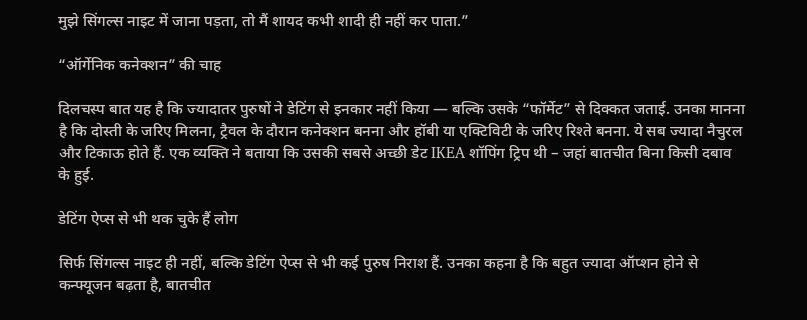मुझे सिंगल्स नाइट में जाना पड़ता, तो मैं शायद कभी शादी ही नहीं कर पाता.”

“ऑर्गेनिक कनेक्शन” की चाह

दिलचस्प बात यह है कि ज्यादातर पुरुषों ने डेटिंग से इनकार नहीं किया — बल्कि उसके “फॉर्मेट” से दिक्कत जताई. उनका मानना है कि दोस्ती के जरिए मिलना, ट्रैवल के दौरान कनेक्शन बनना और हॉबी या एक्टिविटी के जरिए रिश्ते बनना. ये सब ज्यादा नैचुरल और टिकाऊ होते हैं. एक व्यक्ति ने बताया कि उसकी सबसे अच्छी डेट IKEA शॉपिंग ट्रिप थी – जहां बातचीत बिना किसी दबाव के हुई.

डेटिंग ऐप्स से भी थक चुके हैं लोग

सिर्फ सिंगल्स नाइट ही नहीं, बल्कि डेटिंग ऐप्स से भी कई पुरुष निराश हैं. उनका कहना है कि बहुत ज्यादा ऑप्शन होने से कन्फ्यूजन बढ़ता है, बातचीत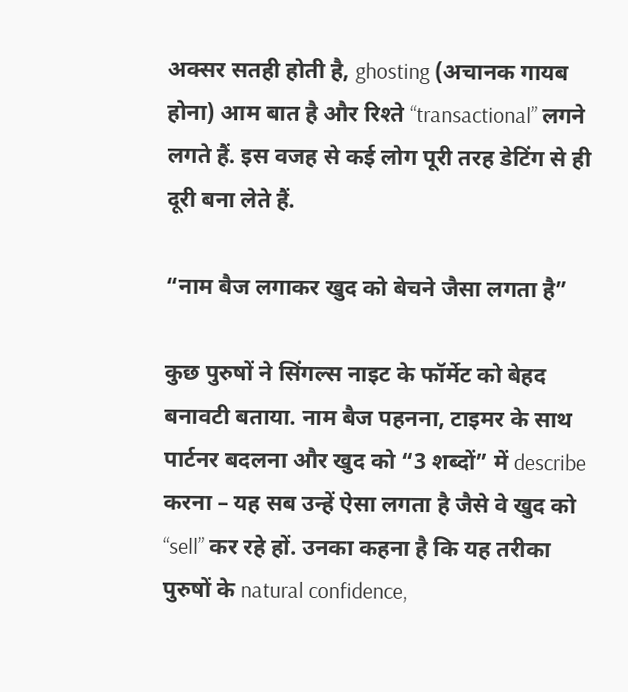अक्सर सतही होती है, ghosting (अचानक गायब होना) आम बात है और रिश्ते “transactional” लगने लगते हैं. इस वजह से कई लोग पूरी तरह डेटिंग से ही दूरी बना लेते हैं.

“नाम बैज लगाकर खुद को बेचने जैसा लगता है”

कुछ पुरुषों ने सिंगल्स नाइट के फॉर्मेट को बेहद बनावटी बताया. नाम बैज पहनना, टाइमर के साथ पार्टनर बदलना और खुद को “3 शब्दों” में describe करना – यह सब उन्हें ऐसा लगता है जैसे वे खुद को “sell” कर रहे हों. उनका कहना है कि यह तरीका पुरुषों के natural confidence,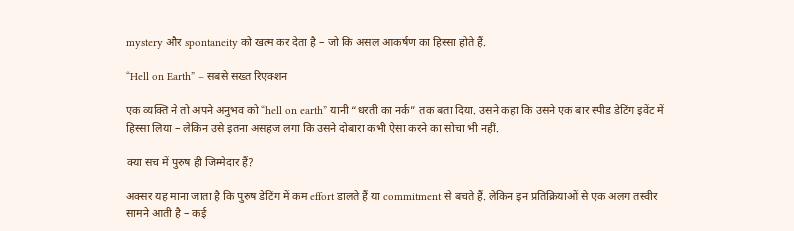mystery और spontaneity को खत्म कर देता है – जो कि असल आकर्षण का हिस्सा होते हैं.

“Hell on Earth” – सबसे सख्त रिएक्शन

एक व्यक्ति ने तो अपने अनुभव को “hell on earth” यानी “धरती का नर्क” तक बता दिया. उसने कहा कि उसने एक बार स्पीड डेटिंग इवेंट में हिस्सा लिया – लेकिन उसे इतना असहज लगा कि उसने दोबारा कभी ऐसा करने का सोचा भी नहीं.

क्या सच में पुरुष ही जिम्मेदार हैं?

अक्सर यह माना जाता है कि पुरुष डेटिंग में कम effort डालते हैं या commitment से बचते हैं. लेकिन इन प्रतिक्रियाओं से एक अलग तस्वीर सामने आती है – कई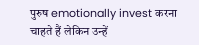पुरुष emotionally invest करना चाहते हैं लेकिन उन्हें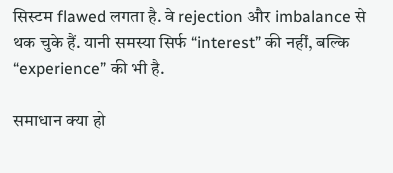सिस्टम flawed लगता है. वे rejection और imbalance से थक चुके हैं. यानी समस्या सिर्फ “interest” की नहीं, बल्कि “experience” की भी है.

समाधान क्या हो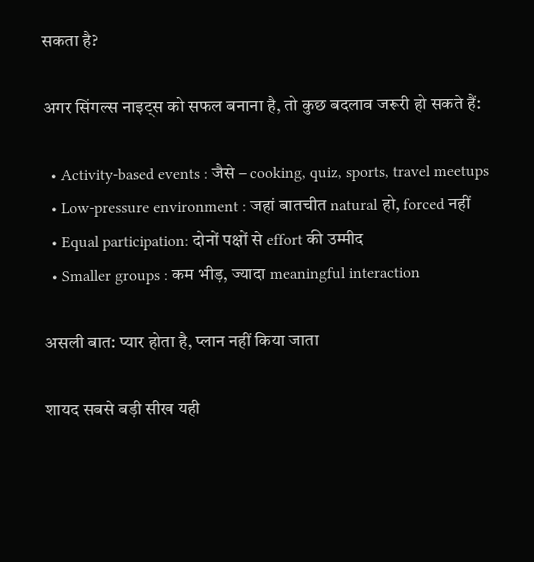सकता है?

अगर सिंगल्स नाइट्स को सफल बनाना है, तो कुछ बदलाव जरूरी हो सकते हैं:

  • Activity-based events : जैसे – cooking, quiz, sports, travel meetups
  • Low-pressure environment : जहां बातचीत natural हो, forced नहीं
  • Equal participation: दोनों पक्षों से effort की उम्मीद
  • Smaller groups : कम भीड़, ज्यादा meaningful interaction

असली बात: प्यार होता है, प्लान नहीं किया जाता

शायद सबसे बड़ी सीख यही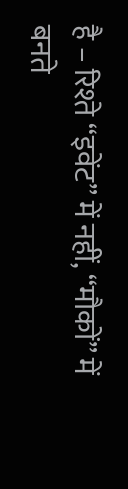है – रिश्ते “इवेंट” में नहीं, “मौकों” में बनते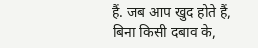हैं. जब आप खुद होते हैं, बिना किसी दबाव के,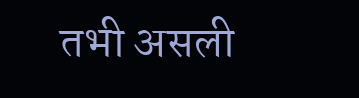तभी असली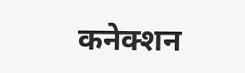कनेक्शन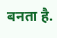बनता है.